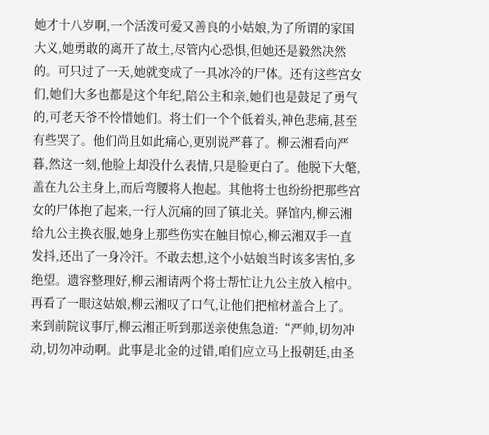她才十八岁啊,一个活泼可爱又善良的小姑娘,为了所谓的家国大义,她勇敢的离开了故土,尽管内心恐惧,但她还是毅然决然的。可只过了一天,她就变成了一具冰冷的尸体。还有这些宫女们,她们大多也都是这个年纪,陪公主和亲,她们也是鼓足了勇气的,可老天爷不怜惜她们。将士们一个个低着头,神色悲痛,甚至有些哭了。他们尚且如此痛心,更别说严暮了。柳云湘看向严暮,然这一刻,他脸上却没什么表情,只是脸更白了。他脱下大氅,盖在九公主身上,而后弯腰将人抱起。其他将士也纷纷把那些宫女的尸体抱了起来,一行人沉痛的回了镇北关。驿馆内,柳云湘给九公主换衣服,她身上那些伤实在触目惊心,柳云湘双手一直发抖,还出了一身冷汗。不敢去想,这个小姑娘当时该多害怕,多绝望。遗容整理好,柳云湘请两个将士帮忙让九公主放入棺中。再看了一眼这姑娘,柳云湘叹了口气,让他们把棺材盖合上了。来到前院议事厅,柳云湘正听到那送亲使焦急道:“严帅,切勿冲动,切勿冲动啊。此事是北金的过错,咱们应立马上报朝廷,由圣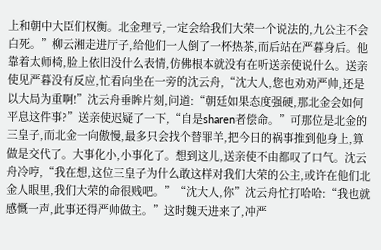上和朝中大臣们权衡。北金理亏,一定会给我们大荣一个说法的,九公主不会白死。”柳云湘走进厅子,给他们一人倒了一杯热茶,而后站在严暮身后。他靠着太师椅,脸上依旧没什么表情,仿佛根本就没有在听送亲使说什么。送亲使见严暮没有反应,忙看向坐在一旁的沈云舟,“沈大人,您也劝劝严帅,还是以大局为重啊!”沈云舟垂眸片刻,问道:“朝廷如果态度强硬,那北金会如何平息这件事?”送亲使迟疑了一下,“自是sharen者偿命。”可那位是北金的三皇子,而北金一向傲慢,最多只会找个替罪羊,把今日的祸事推到他身上,算做是交代了。大事化小,小事化了。想到这儿,送亲使不由都叹了口气。沈云舟冷哼,“我在想,这位三皇子为什么敢这样对我们大荣的公主,或许在他们北金人眼里,我们大荣的命很贱吧。”“沈大人,你”沈云舟忙打哈哈:“我也就感慨一声,此事还得严帅做主。”这时魏天进来了,冲严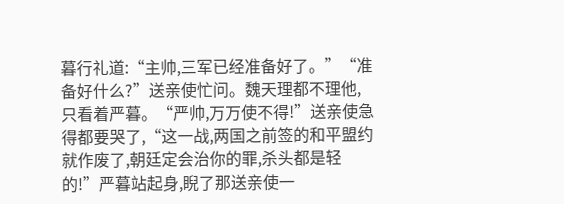暮行礼道:“主帅,三军已经准备好了。”“准备好什么?”送亲使忙问。魏天理都不理他,只看着严暮。“严帅,万万使不得!”送亲使急得都要哭了,“这一战,两国之前签的和平盟约就作废了,朝廷定会治你的罪,杀头都是轻的!”严暮站起身,睨了那送亲使一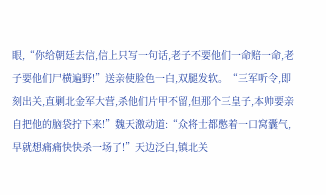眼,“你给朝廷去信,信上只写一句话,老子不要他们一命赔一命,老子要他们尸横遍野!”送亲使脸色一白,双腿发软。“三军听令,即刻出关,直剿北金军大营,杀他们片甲不留,但那个三皇子,本帅要亲自把他的脑袋拧下来!”魏天激动道:“众将士都憋着一口窝囊气,早就想痛痛快快杀一场了!”天边泛白,镇北关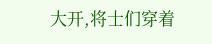大开,将士们穿着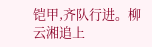铠甲,齐队行进。柳云湘追上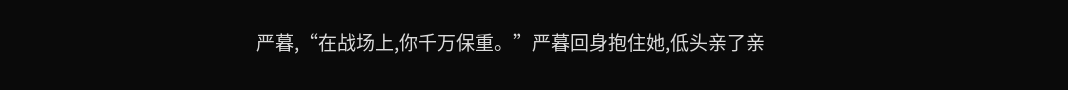严暮,“在战场上,你千万保重。”严暮回身抱住她,低头亲了亲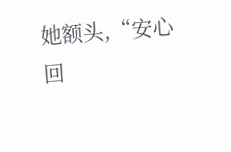她额头,“安心回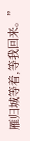雁归城等着,等我回来。”